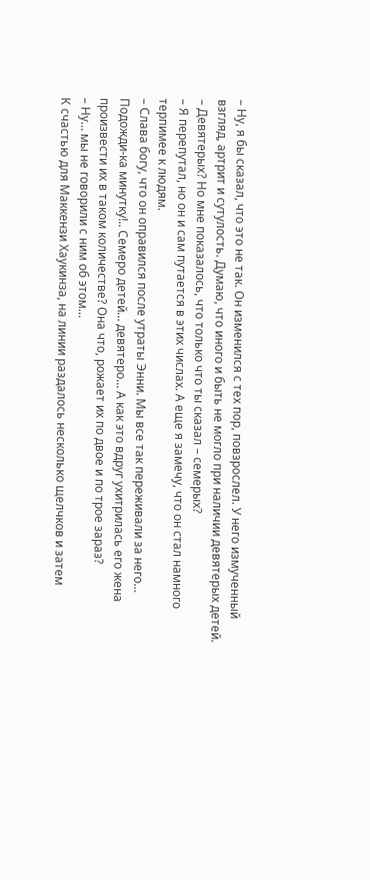– Ну, я бы сказал, что это не так. Он изменился с тех пор, повзрослел. У него измученный взгляд, артрит и сутулость. Думаю, что иного и быть не могло при наличии девятерых детей.
– Девятерых? Но мне показалось, что только что ты сказал – семерых?
– Я перепутал, но он и сам путается в этих числах. А еще я замечу, что он стал намного терпимее к людям.
– Слава богу, что он оправился после утраты Энни. Мы все так переживали за него… Подожди-ка минутку!.. Семеро детей… девятеро… А как это вдруг ухитрилась его жена произвести их в таком количестве? Она что, рожает их по двое и по трое зараз?
– Ну… мы не говорили с ним об этом…
К счастью для Маккензи Хаукинза, на линии раздалось несколько щелчков и затем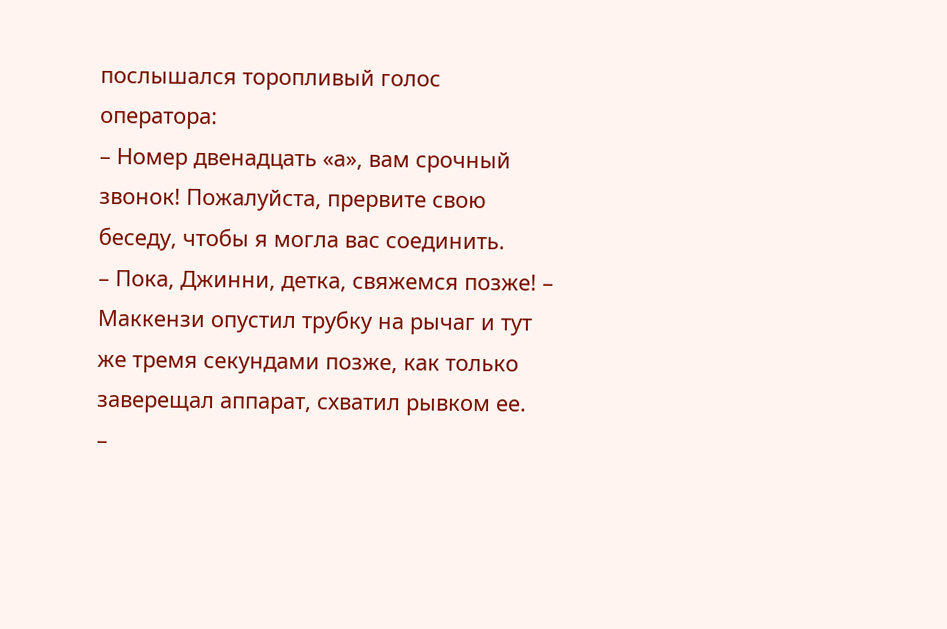послышался торопливый голос оператора:
– Номер двенадцать «а», вам срочный звонок! Пожалуйста, прервите свою беседу, чтобы я могла вас соединить.
– Пока, Джинни, детка, свяжемся позже! – Маккензи опустил трубку на рычаг и тут же тремя секундами позже, как только заверещал аппарат, схватил рывком ее.
–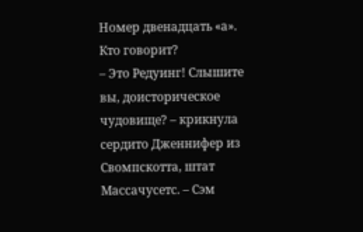Номер двенадцать «а». Кто говорит?
– Это Редуинг! Слышите вы, доисторическое чудовище? – крикнула сердито Дженнифер из Свомпскотта, штат Массачусетс. – Сэм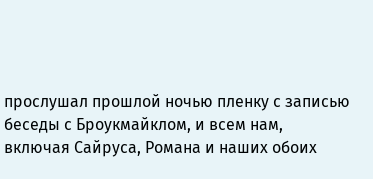прослушал прошлой ночью пленку с записью беседы с Броукмайклом, и всем нам, включая Сайруса, Романа и наших обоих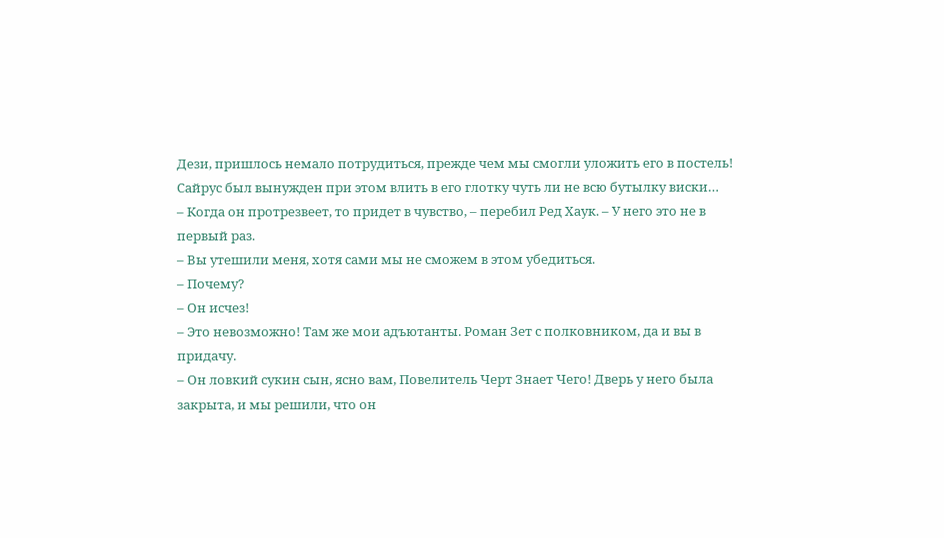Дези, пришлось немало потрудиться, прежде чем мы смогли уложить его в постель! Сайрус был вынужден при этом влить в его глотку чуть ли не всю бутылку виски…
– Когда он протрезвеет, то придет в чувство, – перебил Ред Хаук. – У него это не в первый раз.
– Вы утешили меня, хотя сами мы не сможем в этом убедиться.
– Почему?
– Он исчез!
– Это невозможно! Там же мои адъютанты. Роман Зет с полковником, да и вы в придачу.
– Он ловкий сукин сын, ясно вам, Повелитель Черт Знает Чего! Дверь у него была закрыта, и мы решили, что он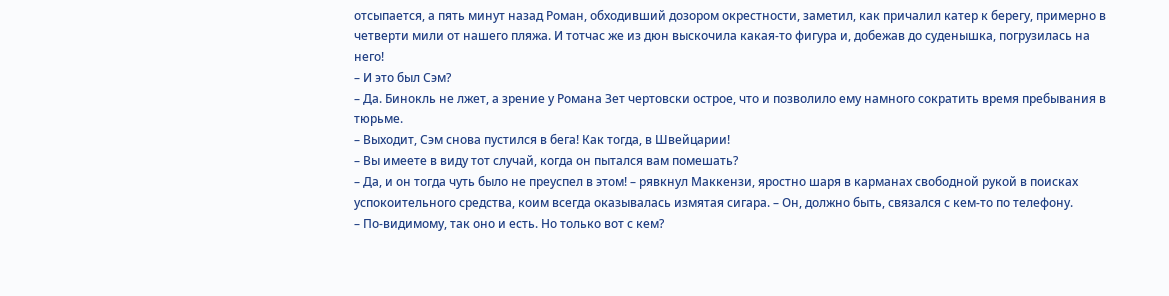отсыпается, а пять минут назад Роман, обходивший дозором окрестности, заметил, как причалил катер к берегу, примерно в четверти мили от нашего пляжа. И тотчас же из дюн выскочила какая-то фигура и, добежав до суденышка, погрузилась на него!
– И это был Сэм?
– Да. Бинокль не лжет, а зрение у Романа Зет чертовски острое, что и позволило ему намного сократить время пребывания в тюрьме.
– Выходит, Сэм снова пустился в бега! Как тогда, в Швейцарии!
– Вы имеете в виду тот случай, когда он пытался вам помешать?
– Да, и он тогда чуть было не преуспел в этом! – рявкнул Маккензи, яростно шаря в карманах свободной рукой в поисках успокоительного средства, коим всегда оказывалась измятая сигара. – Он, должно быть, связался с кем-то по телефону.
– По-видимому, так оно и есть. Но только вот с кем?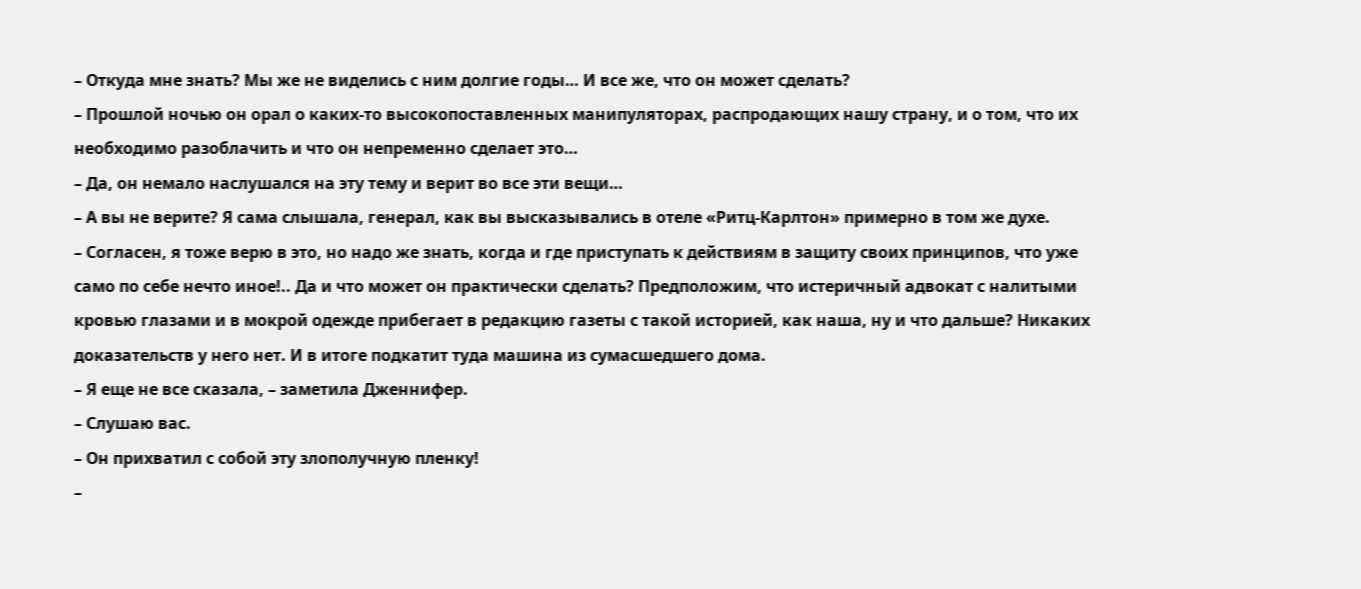– Откуда мне знать? Мы же не виделись с ним долгие годы… И все же, что он может сделать?
– Прошлой ночью он орал о каких-то высокопоставленных манипуляторах, распродающих нашу страну, и о том, что их необходимо разоблачить и что он непременно сделает это…
– Да, он немало наслушался на эту тему и верит во все эти вещи…
– А вы не верите? Я сама слышала, генерал, как вы высказывались в отеле «Ритц-Карлтон» примерно в том же духе.
– Согласен, я тоже верю в это, но надо же знать, когда и где приступать к действиям в защиту своих принципов, что уже само по себе нечто иное!.. Да и что может он практически сделать? Предположим, что истеричный адвокат с налитыми кровью глазами и в мокрой одежде прибегает в редакцию газеты с такой историей, как наша, ну и что дальше? Никаких доказательств у него нет. И в итоге подкатит туда машина из сумасшедшего дома.
– Я еще не все сказала, – заметила Дженнифер.
– Слушаю вас.
– Он прихватил с собой эту злополучную пленку!
–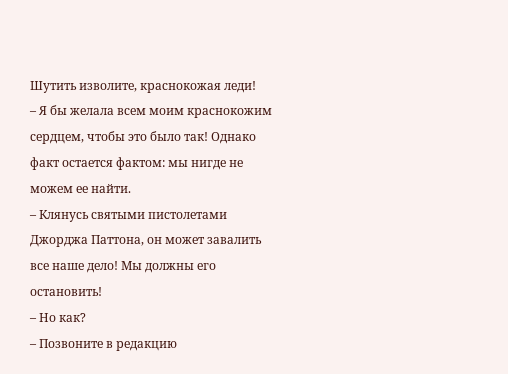Шутить изволите, краснокожая леди!
– Я бы желала всем моим краснокожим сердцем, чтобы это было так! Однако факт остается фактом: мы нигде не можем ее найти.
– Клянусь святыми пистолетами Джорджа Паттона, он может завалить все наше дело! Мы должны его остановить!
– Но как?
– Позвоните в редакцию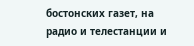бостонских газет, на радио и телестанции и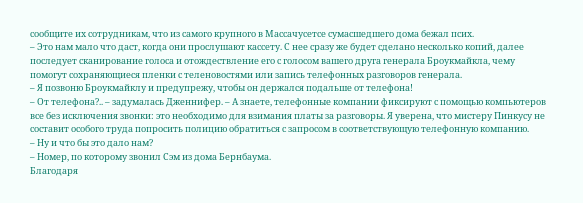сообщите их сотрудникам, что из самого крупного в Массачусетсе сумасшедшего дома бежал псих.
– Это нам мало что даст, когда они прослушают кассету. С нее сразу же будет сделано несколько копий, далее последует сканирование голоса и отождествление его с голосом вашего друга генерала Броукмайкла, чему помогут сохраняющиеся пленки с теленовостями или запись телефонных разговоров генерала.
– Я позвоню Броукмайклу и предупрежу, чтобы он держался подальше от телефона!
– От телефона?.. – задумалась Дженнифер. – А знаете, телефонные компании фиксируют с помощью компьютеров все без исключения звонки: это необходимо для взимания платы за разговоры. Я уверена, что мистеру Пинкусу не составит особого труда попросить полицию обратиться с запросом в соответствующую телефонную компанию.
– Ну и что бы это дало нам?
– Номер, по которому звонил Сэм из дома Бернбаума.
Благодаря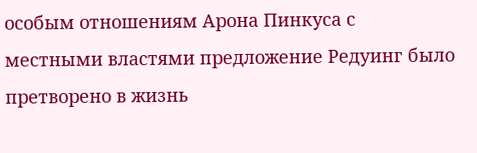особым отношениям Арона Пинкуса с местными властями предложение Редуинг было претворено в жизнь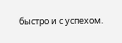быстро и с успехом.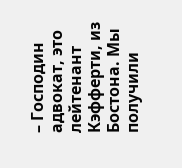– Господин адвокат, это лейтенант Кэфферти, из Бостона. Мы получили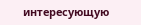интересующую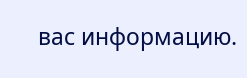вас информацию.